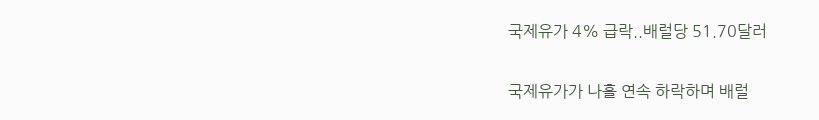국제유가 4% 급락..배럴당 51.70달러

국제유가가 나흘 연속 하락하며 배럴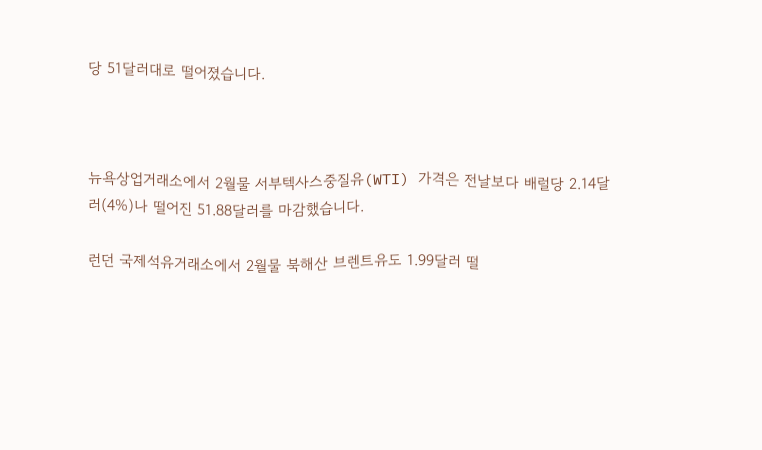당 51달러대로 떨어졌습니다.



뉴욕상업거래소에서 2월물 서부텍사스중질유(WTI) 가격은 전날보다 배럴당 2.14달러(4%)나 떨어진 51.88달러를 마감했습니다.

런던 국제석유거래소에서 2월물 북해산 브렌트유도 1.99달러 떨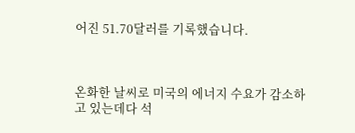어진 51.70달러를 기록했습니다.



온화한 날씨로 미국의 에너지 수요가 감소하고 있는데다 석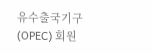유수출국기구(OPEC) 회원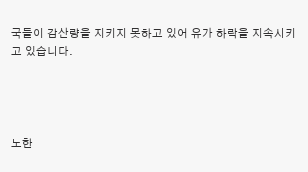국들이 감산량을 지키지 못하고 있어 유가 하락을 지속시키고 있습니다.




노한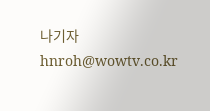나기자 hnroh@wowtv.co.kr